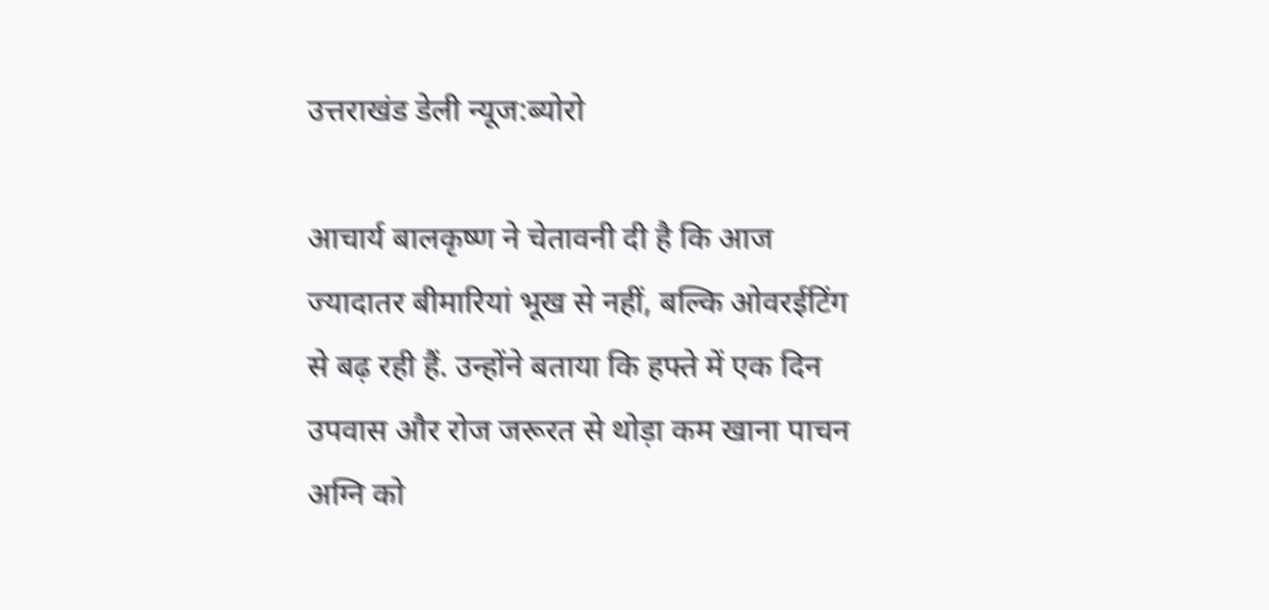उत्तराखंड डेली न्यूज:ब्योरो

आचार्य बालकृष्ण ने चेतावनी दी है कि आज ज्यादातर बीमारियां भूख से नहीं, बल्कि ओवरईटिंग से बढ़ रही हैं. उन्होंने बताया कि हफ्ते में एक दिन उपवास और रोज जरूरत से थोड़ा कम खाना पाचन अग्नि को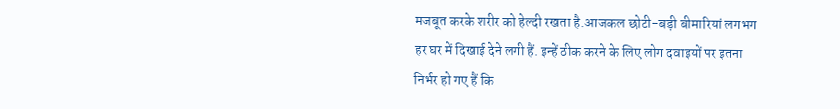मजबूत करके शरीर को हेल्दी रखता है.आजकल छोटी-बड़ी बीमारियां लगभग हर घर में दिखाई देने लगी हैं. इन्हें ठीक करने के लिए लोग दवाइयों पर इतना निर्भर हो गए हैं कि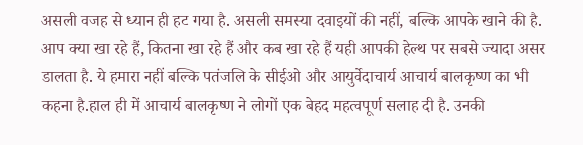असली वजह से ध्यान ही हट गया है. असली समस्या दवाइयों की नहीं, बल्कि आपके खाने की है. आप क्या खा रहे हैं, कितना खा रहे हैं और कब खा रहे हैं यही आपकी हेल्थ पर सबसे ज्यादा असर डालता है. ये हमारा नहीं बल्कि पतंजलि के सीईओ और आयुर्वेदाचार्य आचार्य बालकृष्ण का भी कहना है.हाल ही में आचार्य बालकृष्ण ने लोगों एक बेहद महत्वपूर्ण सलाह दी है. उनकी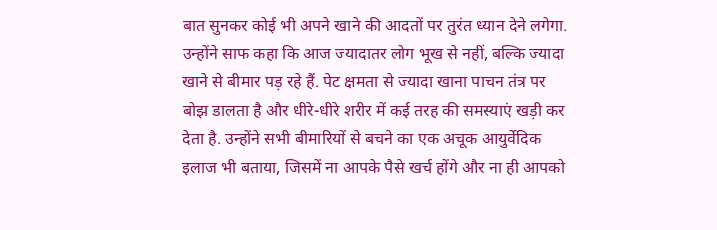बात सुनकर कोई भी अपने खाने की आदतों पर तुरंत ध्यान देने लगेगा. उन्होंने साफ कहा कि आज ज्यादातर लोग भूख से नहीं, बल्कि ज्यादा खाने से बीमार पड़ रहे हैं. पेट क्षमता से ज्यादा खाना पाचन तंत्र पर बोझ डालता है और धीरे-धीरे शरीर में कई तरह की समस्याएं खड़ी कर देता है. उन्होंने सभी बीमारियों से बचने का एक अचूक आयुर्वेदिक इलाज भी बताया, जिसमें ना आपके पैसे खर्च होंगे और ना ही आपको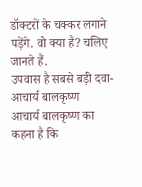डॉक्टरों के चक्कर लगाने पड़ेंगे. वो क्या है? चलिए जानते हैं.
उपवास है सबसे बड़ी दवा- आचार्य बालकृष्ण
आचार्य बालकृष्ण का कहना है कि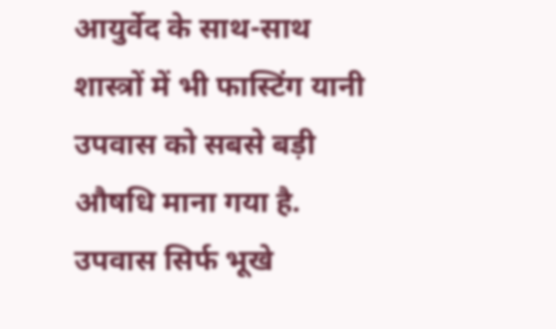आयुर्वेद के साथ-साथ शास्त्रों में भी फास्टिंग यानी उपवास को सबसे बड़ी औषधि माना गया है. उपवास सिर्फ भूखे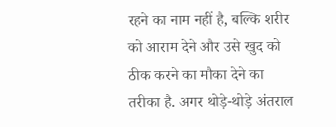रहने का नाम नहीं है, बल्कि शरीर को आराम देने और उसे खुद को ठीक करने का मौका देने का तरीका है. अगर थोड़े-थोड़े अंतराल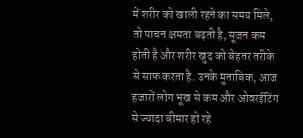में शरीर को खाली रहने का समय मिले, तो पाचन क्षमता बढ़ती है, सूजन कम होती है और शरीर खुद को बेहतर तरीके से साफ करता है. उनके मुताबिक, आज हजारों लोग भूख से कम और ओवरईटिंग से ज्यादा बीमार हो रहे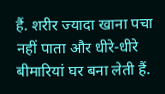हैं. शरीर ज्यादा खाना पचा नहीं पाता और धीरे-धीरे बीमारियां घर बना लेती हैं.